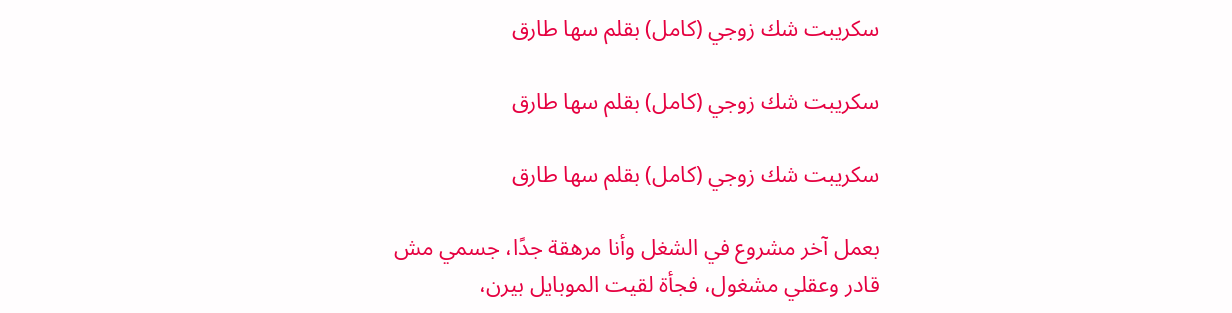سكريبت شك زوجي (كامل) بقلم سها طارق

سكريبت شك زوجي (كامل) بقلم سها طارق

سكريبت شك زوجي (كامل) بقلم سها طارق

بعمل آخر مشروع في الشغل وأنا مرهقة جدًا، جسمي مش قادر وعقلي مشغول، فجأة لقيت الموبايل بيرن،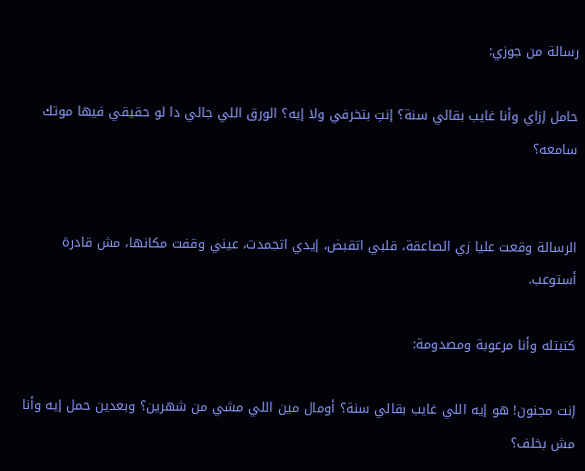رسالة من جوزي:

حامل إزاي وأنا غايب بقالي سنة؟ إنتِ بتخرفي ولا إيه؟ الورق اللي جالي دا لو حقيقي فيها موتك سامعه؟


الرسالة وقعت عليا زي الصاعقة، قلبي اتقبض، إيدي اتجمدت، عيني وقفت مكانها، مش قادرة أستوعب.

كتبتله وأنا مرعوبة ومصدومة:

إنت مجنون! هو إيه اللي غايب بقالي سنة؟ أومال مين اللي مشي من شهرين؟ وبعدين حمل إيه وأنا مش بخلف؟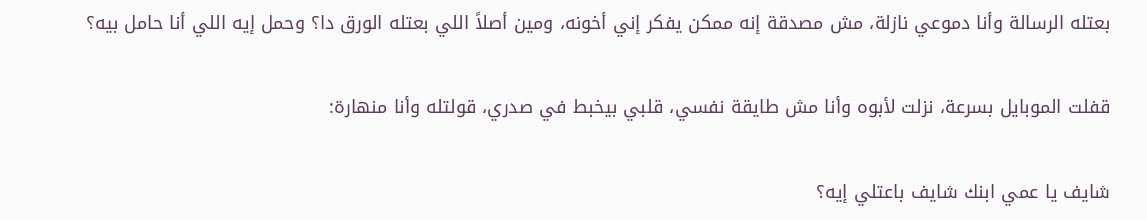بعتله الرسالة وأنا دموعي نازلة، مش مصدقة إنه ممكن يفكر إني أخونه، ومين أصلاً اللي بعتله الورق دا؟ وحمل إيه اللي أنا حامل بيه؟

قفلت الموبايل بسرعة، نزلت لأبوه وأنا مش طايقة نفسي، قلبي بيخبط في صدري، قولتله وأنا منهارة:

شايف يا عمي ابنك شايف باعتلي إيه؟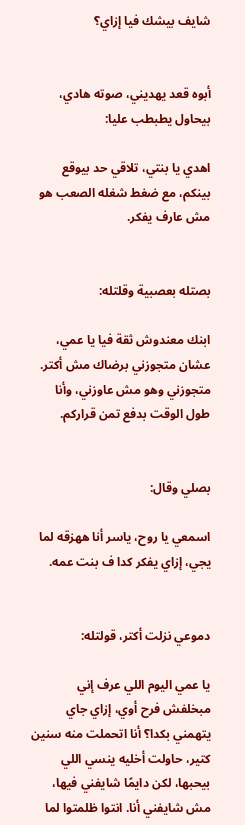شايف بيشك فيا إزاي؟


أبوه قعد يهديني، صوته هادي، بيحاول يطبطب عليا:

اهدي يا بنتي، تلاقي حد بيوقع بينكم، مع ضغط شغله الصعب هو مش عارف يفكر.


بصتله بعصبية وقلتله:

ابنك معندوش ثقة فيا يا عمي، عشان متجوزني برضاك مش أكتر. متجوزني وهو مش عاوزني، وأنا طول الوقت بدفع تمن قراركم.


بصلي وقال:

اسمعي يا روح، ياسر أنا ههزقه لما يجي، إزاي يفكر كدا ف بنت عمه.


دموعي نزلت أكتر، قولتله:

يا عمي اليوم اللي عرف إني مبخلفش فرح أوي، إزاي جاي يتهمني بكدا؟ أنا اتحملت منه سنين كتير، حاولت أخليه ينسي اللي بيحبها، لكن دايمًا شايفني فيها، مش شايفني أنا. انتوا ظلمتوا لما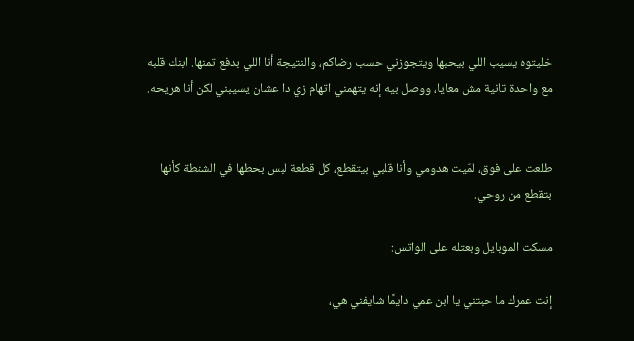خليتوه يسيب اللي بيحبها ويتجوزني حسب رضاكم، والنتيجة أنا اللي بدفع تمنها. ابنك قلبه مع واحدة تانية مش معايا، ووصل بيه إنه يتهمني اتهام زي دا عشان يسيبني لكن أنا هريحه.


طلعت على فوق، لمّيت هدومي وأنا قلبي بيتقطع، كل قطعة لبس بحطها في الشنطة كأنها بتقطع من روحي.

مسكت الموبايل وبعتله على الواتس:

إنت عمرك ما حبتني يا ابن عمي دايمًا شايفني هي،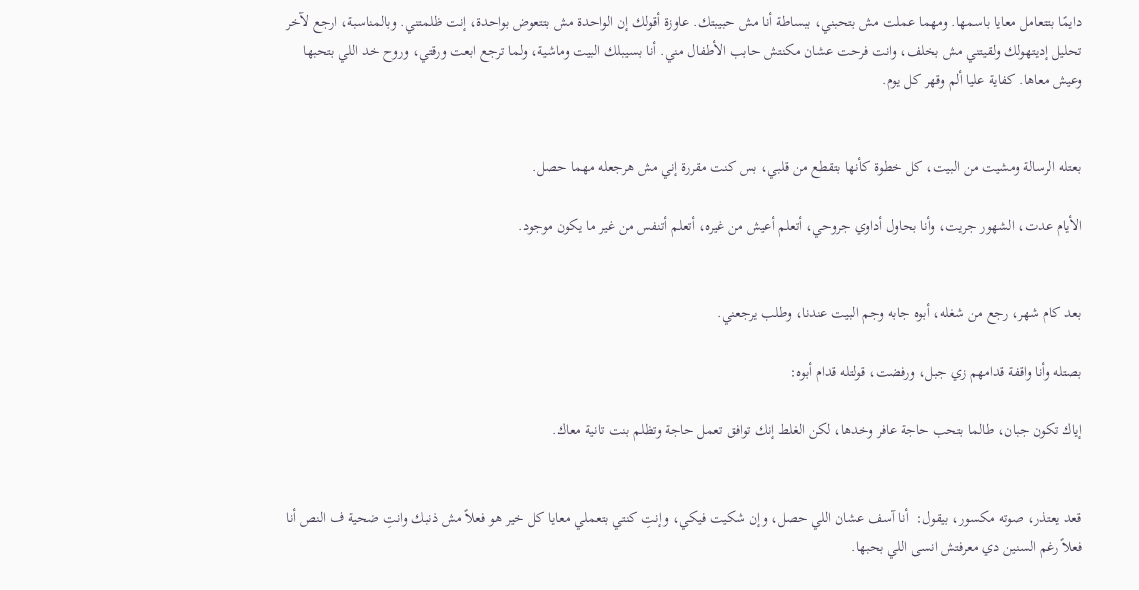دايمًا بتتعامل معايا باسمها. ومهما عملت مش بتحبني، ببساطة أنا مش حبيبتك. عاوزة أقولك إن الواحدة مش بتتعوض بواحدة، إنت ظلمتني. وبالمناسبة، ارجع لآخر تحليل إديتهولك ولقيتني مش بخلف، وانت فرحت عشان مكنتش حابب الأطفال مني. أنا بسيبلك البيت وماشية، ولما ترجع ابعت ورقتي، وروح خد اللي بتحبها وعيش معاها. كفاية عليا ألم وقهر كل يوم.


بعتله الرسالة ومشيت من البيت، كل خطوة كأنها بتقطع من قلبي، بس كنت مقررة إني مش هرجعله مهما حصل.

الأيام عدت، الشهور جريت، وأنا بحاول أداوي جروحي، أتعلم أعيش من غيره، أتعلم أتنفس من غير ما يكون موجود.


بعد كام شهر، رجع من شغله، أبوه جابه وجم البيت عندنا، وطلب يرجعني.

بصتله وأنا واقفة قدامهم زي جبل، ورفضت، قولتله قدام أبوه:

إياك تكون جبان، طالما بتحب حاجة عافر وخدها، لكن الغلط إنك توافق تعمل حاجة وتظلم بنت تانية معاك.


قعد يعتذر، صوته مكسور، بيقول:  أنا آسف عشان اللي حصل، وإن شكيت فيكي، وإنتِ كنتي بتعملي معايا كل خير هو فعلاً مش ذنبك وانتِ ضحية ف النص أنا فعلاً رغم السنين دي معرفتش انسى اللي بحبها.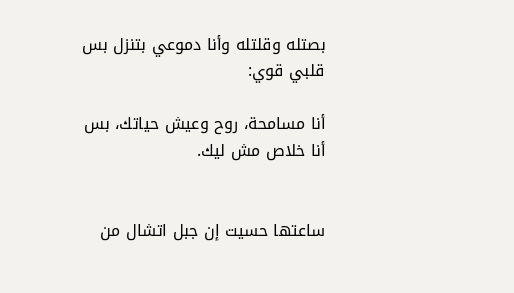بصتله وقلتله وأنا دموعي بتنزل بس قلبي قوي:

أنا مسامحة، روح وعيش حياتك، بس أنا خلاص مش ليك.


ساعتها حسيت إن جبل اتشال من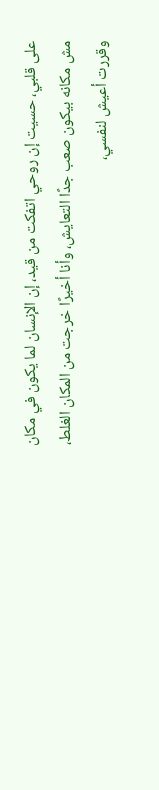على قلبي، حسيت إن روحي اتفكت من قيد، إن الإنسان لما يكون في مكان مش مكانه بيكون صعب جدًا التعايش، وأنا أخيرًا خرجت من المكان الغلط، وقررت أعيش لنفسي،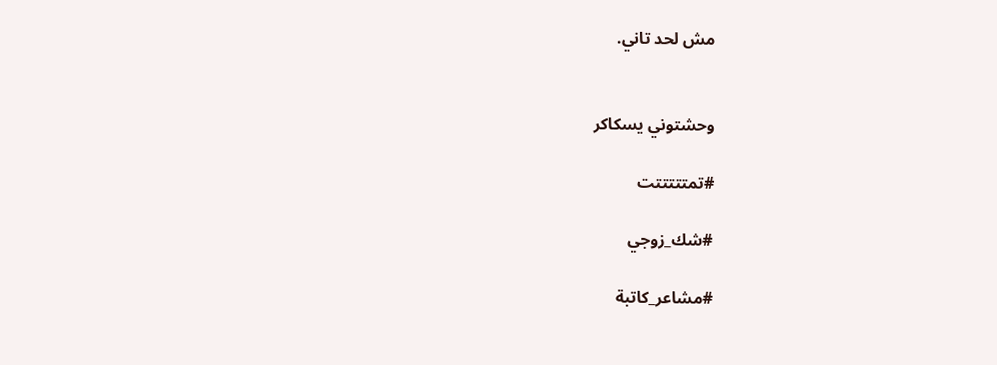مش لحد تاني.


وحشتوني يسكاكر

#تمتتتتتت

#شك_زوجي

#مشاعر_كاتبة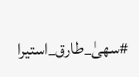#سهىٰ_طارق_استيرا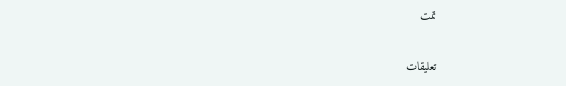تمت

تعليقات